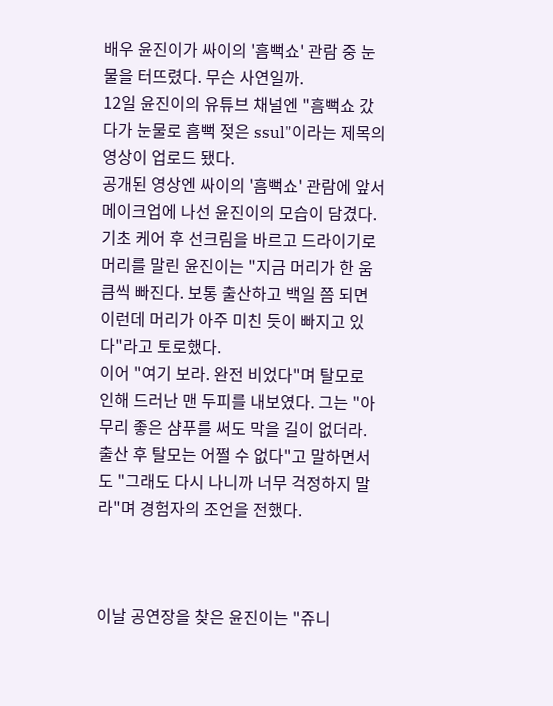배우 윤진이가 싸이의 '흠뻑쇼' 관람 중 눈물을 터뜨렸다. 무슨 사연일까.
12일 윤진이의 유튜브 채널엔 "흠뻑쇼 갔다가 눈물로 흠뻑 젖은 ssul"이라는 제목의 영상이 업로드 됐다.
공개된 영상엔 싸이의 '흠뻑쇼' 관람에 앞서 메이크업에 나선 윤진이의 모습이 담겼다. 기초 케어 후 선크림을 바르고 드라이기로 머리를 말린 윤진이는 "지금 머리가 한 움큼씩 빠진다. 보통 출산하고 백일 쯤 되면 이런데 머리가 아주 미친 듯이 빠지고 있다"라고 토로했다.
이어 "여기 보라. 완전 비었다"며 탈모로 인해 드러난 맨 두피를 내보였다. 그는 "아무리 좋은 샴푸를 써도 막을 길이 없더라. 출산 후 탈모는 어쩔 수 없다"고 말하면서도 "그래도 다시 나니까 너무 걱정하지 말라"며 경험자의 조언을 전했다.



이날 공연장을 찾은 윤진이는 "쥬니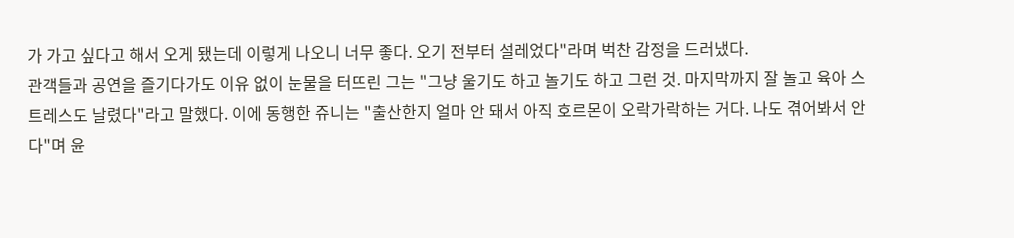가 가고 싶다고 해서 오게 됐는데 이렇게 나오니 너무 좋다. 오기 전부터 설레었다"라며 벅찬 감정을 드러냈다.
관객들과 공연을 즐기다가도 이유 없이 눈물을 터뜨린 그는 "그냥 울기도 하고 놀기도 하고 그런 것. 마지막까지 잘 놀고 육아 스트레스도 날렸다"라고 말했다. 이에 동행한 쥬니는 "출산한지 얼마 안 돼서 아직 호르몬이 오락가락하는 거다. 나도 겪어봐서 안다"며 윤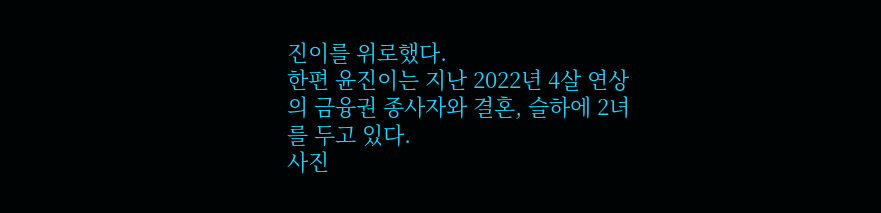진이를 위로했다.
한편 윤진이는 지난 2022년 4살 연상의 금융권 종사자와 결혼, 슬하에 2녀를 두고 있다.
사진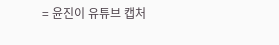= 윤진이 유튜브 캡처